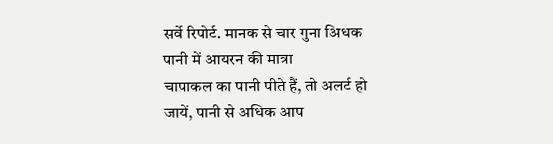सर्वे रिपोर्ट. मानक से चार गुना अिधक पानी में आयरन की मात्रा
चापाकल का पानी पीते हैं, तो अलर्ट हो जायें, पानी से अधिक आप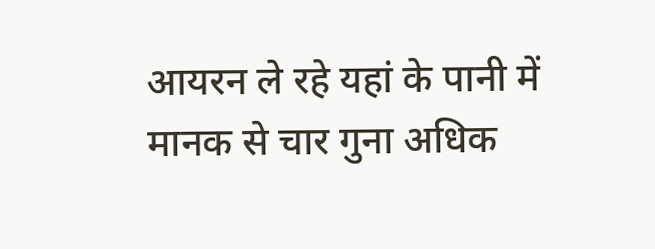आयरन ले रहे यहां के पानी में मानक से चार गुना अधिक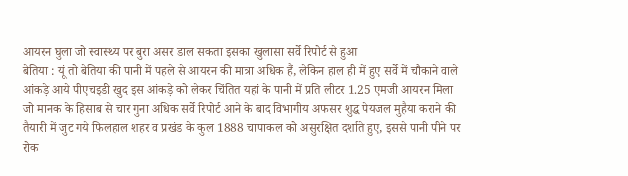आयरन घुला जो स्वास्थ्य पर बुरा असर डाल सकता इसका खुलासा सर्वे रिपोर्ट से हुआ
बेतिया : यूं तो बेतिया की पानी में पहले से आयरन की मात्रा अधिक हैं, लेकिन हाल ही में हुए सर्वे में चौकाने वाले आंकड़े आये पीएचइडी खुद इस आंकड़े को लेकर चिंतित यहां के पानी में प्रति लीटर 1.25 एमजी आयरन मिला जो मानक के हिसाब से चार गुना अधिक सर्वे रिपोर्ट आने के बाद विभागीय अफसर शुद्ध पेयजल मुहैया कराने की तैयारी में जुट गये फिलहाल शहर व प्रखंड के कुल 1888 चापाकल को असुरक्षित दर्शाते हुए, इससे पानी पीने पर रोक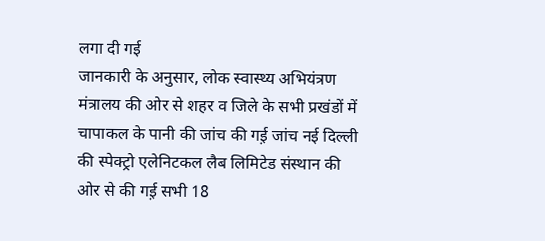लगा दी गई
जानकारी के अनुसार, लोक स्वास्थ्य अभियंत्रण मंत्रालय की ओर से शहर व जिले के सभी प्रखंडों में चापाकल के पानी की जांच की गई़ जांच नई दिल्ली की स्पेक्ट्रो एलेनिटकल लैब लिमिटेड संस्थान की ओर से की गई़ सभी 18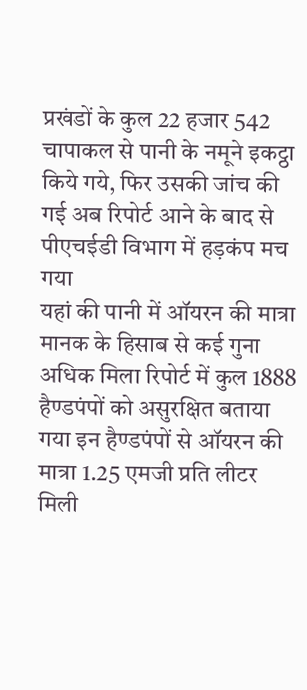प्रखंडों के कुल 22 हजार 542 चापाकल से पानी के नमूने इकट्ठा किये गये, फिर उसकी जांच की गई़ अब रिपोर्ट आने के बाद से पीएचईडी विभाग में हड़कंप मच गया
यहां की पानी में ऑयरन की मात्रा मानक के हिसाब से कई गुना अधिक मिला रिपोर्ट में कुल 1888 हैण्डपंपों को असुरक्षित बताया गया इन हैण्डपंपों से ऑयरन की मात्रा 1.25 एमजी प्रति लीटर मिली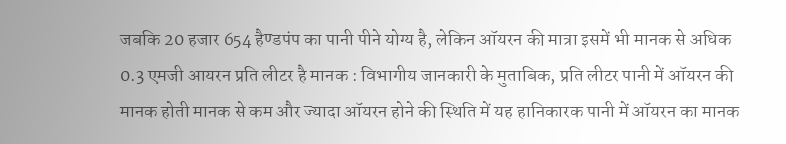जबकि 20 हजार 654 हैण्डपंप का पानी पीने योग्य है, लेकिन ऑयरन की मात्रा इसमें भी मानक से अधिक
0.3 एमजी आयरन प्रति लीटर है मानक : विभागीय जानकारी के मुताबिक, प्रति लीटर पानी में ऑयरन की मानक होती मानक से कम और ज्यादा ऑयरन होने की स्थिति में यह हानिकारक पानी में ऑयरन का मानक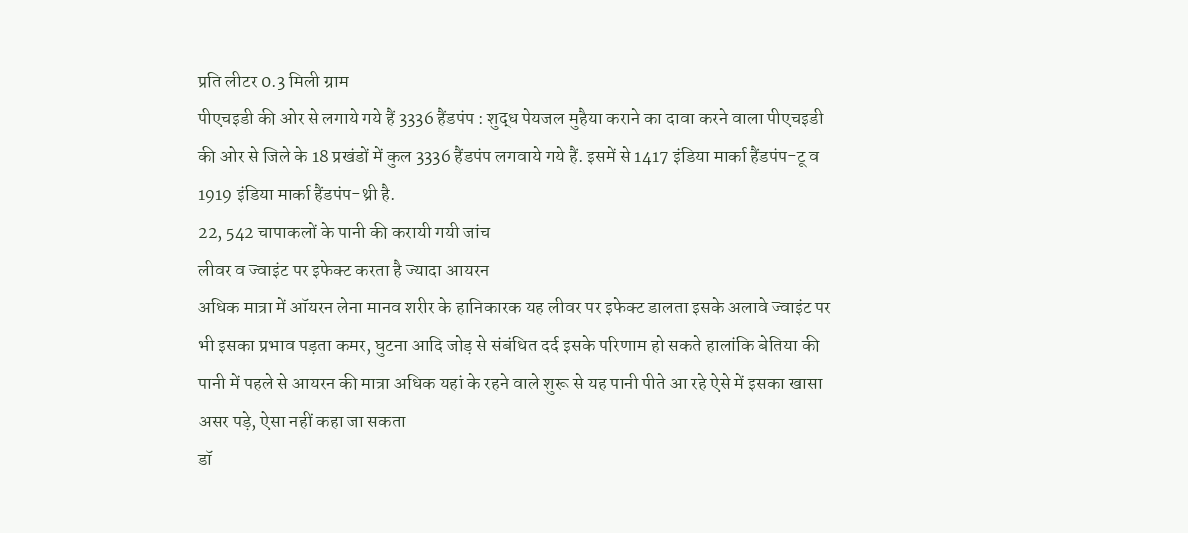प्रति लीटर 0.3 मिली ग्राम
पीएचइडी की ओर से लगाये गये हैं 3336 हैंडपंप : शुद्ध पेयजल मुहैया कराने का दावा करने वाला पीएचइडी की ओर से जिले के 18 प्रखंडों में कुल 3336 हैंडपंप लगवाये गये हैं. इसमें से 1417 इंडिया मार्का हैंडपंप-टू व 1919 इंडिया मार्का हैंडपंप-थ्री है.
22, 542 चापाकलों के पानी की करायी गयी जांच
लीवर व ज्वाइंट पर इफेक्ट करता है ज्यादा आयरन
अधिक मात्रा में ऑयरन लेना मानव शरीर के हानिकारक यह लीवर पर इफेक्ट डालता इसके अलावे ज्वाइंट पर भी इसका प्रभाव पड़ता कमर, घुटना आदि जोड़ से संबंधित दर्द इसके परिणाम हो सकते हालांकि बेतिया की पानी में पहले से आयरन की मात्रा अधिक यहां के रहने वाले शुरू से यह पानी पीते आ रहे ऐसे में इसका खासा असर पड़े, ऐसा नहीं कहा जा सकता
डॉ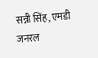सन्नी सिंह, एमडी जनरल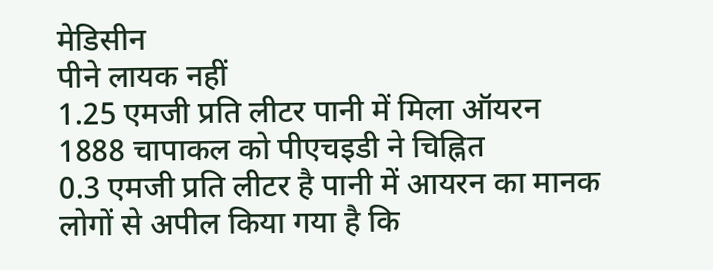मेडिसीन
पीने लायक नहीं
1.25 एमजी प्रति लीटर पानी में मिला ऑयरन
1888 चापाकल को पीएचइडी ने चिह्नित
0.3 एमजी प्रति लीटर है पानी में आयरन का मानक
लोगों से अपील किया गया है कि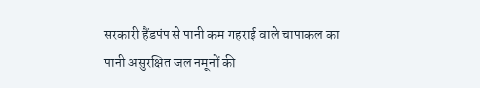सरकारी हैंडपंप से पानी कम गहराई वाले चापाकल का पानी असुरक्षित जल नमूनों की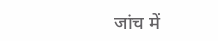जांच में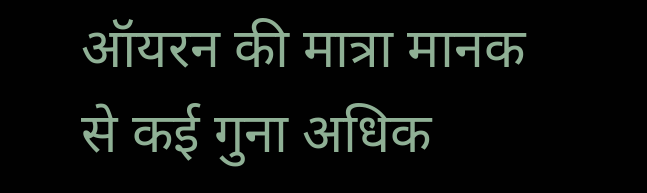ऑयरन की मात्रा मानक से कई गुना अधिक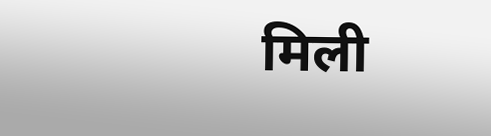मिली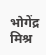भोगेंद्र मिश्र